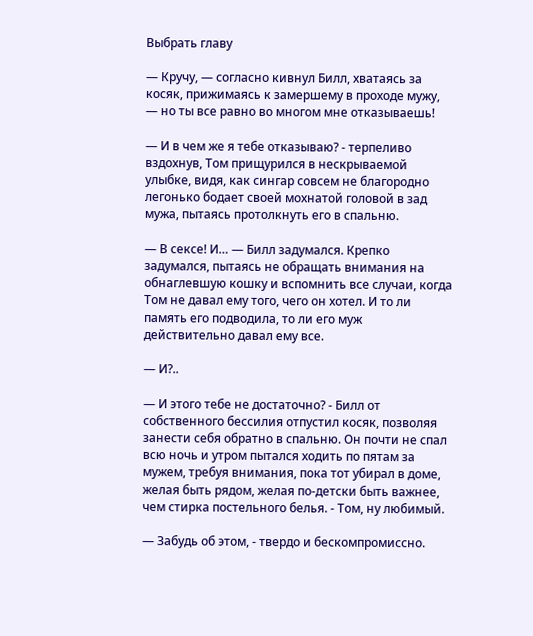Выбрать главу

— Кручу, — согласно кивнул Билл, хватаясь за косяк, прижимаясь к замершему в проходе мужу, — но ты все равно во многом мне отказываешь!

— И в чем же я тебе отказываю? - терпеливо вздохнув, Том прищурился в нескрываемой улыбке, видя, как сингар совсем не благородно легонько бодает своей мохнатой головой в зад мужа, пытаясь протолкнуть его в спальню.

— В сексе! И… — Билл задумался. Крепко задумался, пытаясь не обращать внимания на обнаглевшую кошку и вспомнить все случаи, когда Том не давал ему того, чего он хотел. И то ли память его подводила, то ли его муж действительно давал ему все.

— И?..

— И этого тебе не достаточно? - Билл от собственного бессилия отпустил косяк, позволяя занести себя обратно в спальню. Он почти не спал всю ночь и утром пытался ходить по пятам за мужем, требуя внимания, пока тот убирал в доме, желая быть рядом, желая по-детски быть важнее, чем стирка постельного белья. - Том, ну любимый.

— Забудь об этом, - твердо и бескомпромиссно.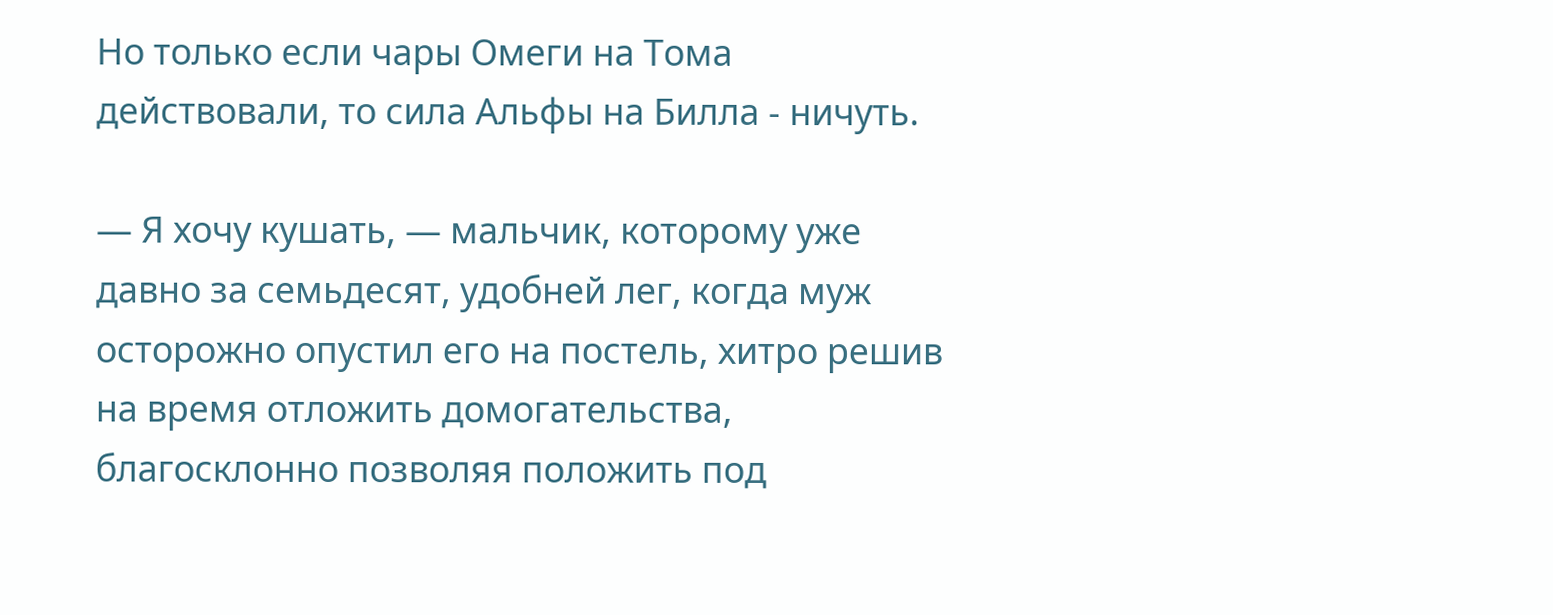Но только если чары Омеги на Тома действовали, то сила Альфы на Билла - ничуть.

— Я хочу кушать, — мальчик, которому уже давно за семьдесят, удобней лег, когда муж осторожно опустил его на постель, хитро решив на время отложить домогательства, благосклонно позволяя положить под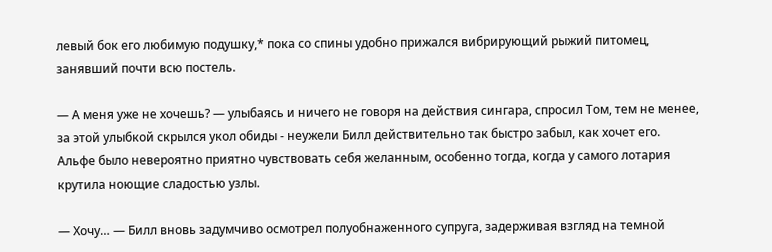левый бок его любимую подушку,* пока со спины удобно прижался вибрирующий рыжий питомец, занявший почти всю постель.

— А меня уже не хочешь? — улыбаясь и ничего не говоря на действия сингара, спросил Том, тем не менее, за этой улыбкой скрылся укол обиды - неужели Билл действительно так быстро забыл, как хочет его. Альфе было невероятно приятно чувствовать себя желанным, особенно тогда, когда у самого лотария крутила ноющие сладостью узлы.

— Хочу… — Билл вновь задумчиво осмотрел полуобнаженного супруга, задерживая взгляд на темной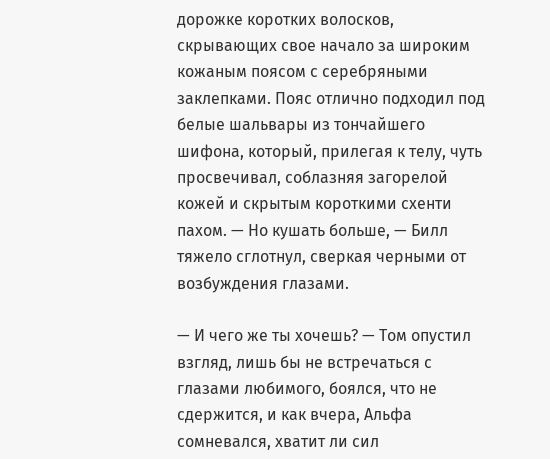дорожке коротких волосков, скрывающих свое начало за широким кожаным поясом с серебряными заклепками. Пояс отлично подходил под белые шальвары из тончайшего шифона, который, прилегая к телу, чуть просвечивал, соблазняя загорелой кожей и скрытым короткими схенти пахом. — Но кушать больше, — Билл тяжело сглотнул, сверкая черными от возбуждения глазами.

— И чего же ты хочешь? — Том опустил взгляд, лишь бы не встречаться с глазами любимого, боялся, что не сдержится, и как вчера, Альфа сомневался, хватит ли сил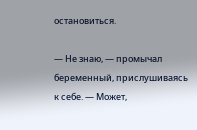остановиться.

— Не знаю, — промычал беременный, прислушиваясь к себе. — Может,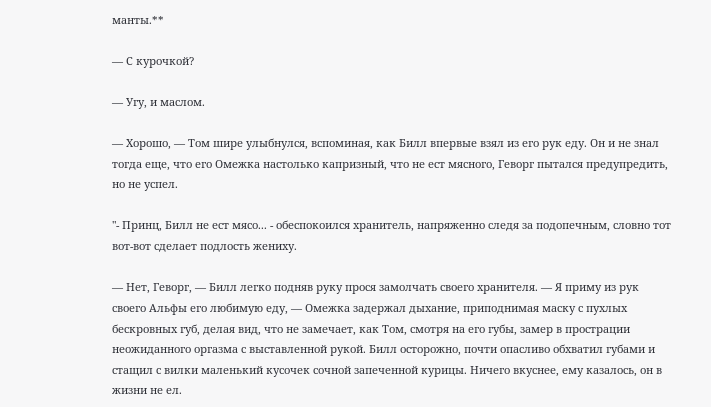манты.**

— С курочкой?

— Угу, и маслом.

— Хорошо, — Том шире улыбнулся, вспоминая, как Билл впервые взял из его рук еду. Он и не знал тогда еще, что его Омежка настолько капризный, что не ест мясного, Геворг пытался предупредить, но не успел.

"- Принц, Билл не ест мясо... - обеспокоился хранитель, напряженно следя за подопечным, словно тот вот-вот сделает подлость жениху.

— Нет, Геворг, — Билл легко подняв руку прося замолчать своего хранителя. — Я приму из рук своего Альфы его любимую еду, — Омежка задержал дыхание, приподнимая маску с пухлых бескровных губ, делая вид, что не замечает, как Том, смотря на его губы, замер в прострации неожиданного оргазма с выставленной рукой. Билл осторожно, почти опасливо обхватил губами и стащил с вилки маленький кусочек сочной запеченной курицы. Ничего вкуснее, ему казалось, он в жизни не ел.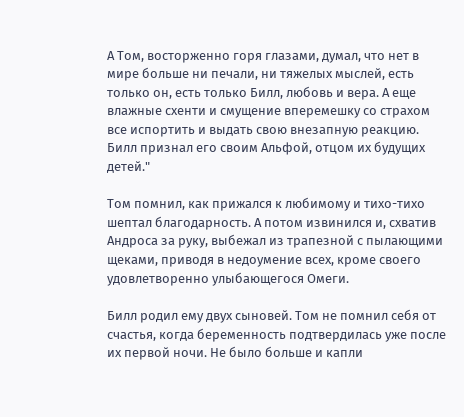А Том, восторженно горя глазами, думал, что нет в мире больше ни печали, ни тяжелых мыслей, есть только он, есть только Билл, любовь и вера. А еще влажные схенти и смущение вперемешку со страхом все испортить и выдать свою внезапную реакцию. Билл признал его своим Альфой, отцом их будущих детей."

Том помнил, как прижался к любимому и тихо-тихо шептал благодарность. А потом извинился и, схватив Андроса за руку, выбежал из трапезной с пылающими щеками, приводя в недоумение всех, кроме своего удовлетворенно улыбающегося Омеги.

Билл родил ему двух сыновей. Том не помнил себя от счастья, когда беременность подтвердилась уже после их первой ночи. Не было больше и капли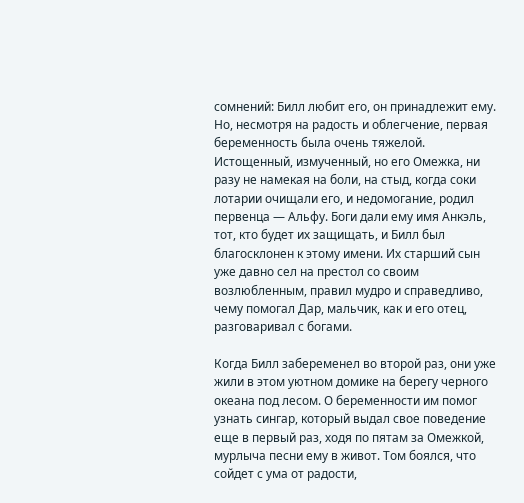сомнений: Билл любит его, он принадлежит ему. Но, несмотря на радость и облегчение, первая беременность была очень тяжелой. Истощенный, измученный, но его Омежка, ни разу не намекая на боли, на стыд, когда соки лотарии очищали его, и недомогание, родил первенца — Альфу. Боги дали ему имя Анкэль, тот, кто будет их защищать, и Билл был благосклонен к этому имени. Их старший сын уже давно сел на престол со своим возлюбленным, правил мудро и справедливо, чему помогал Дар, мальчик, как и его отец, разговаривал с богами.

Когда Билл забеременел во второй раз, они уже жили в этом уютном домике на берегу черного океана под лесом. О беременности им помог узнать сингар, который выдал свое поведение еще в первый раз, ходя по пятам за Омежкой, мурлыча песни ему в живот. Том боялся, что сойдет с ума от радости,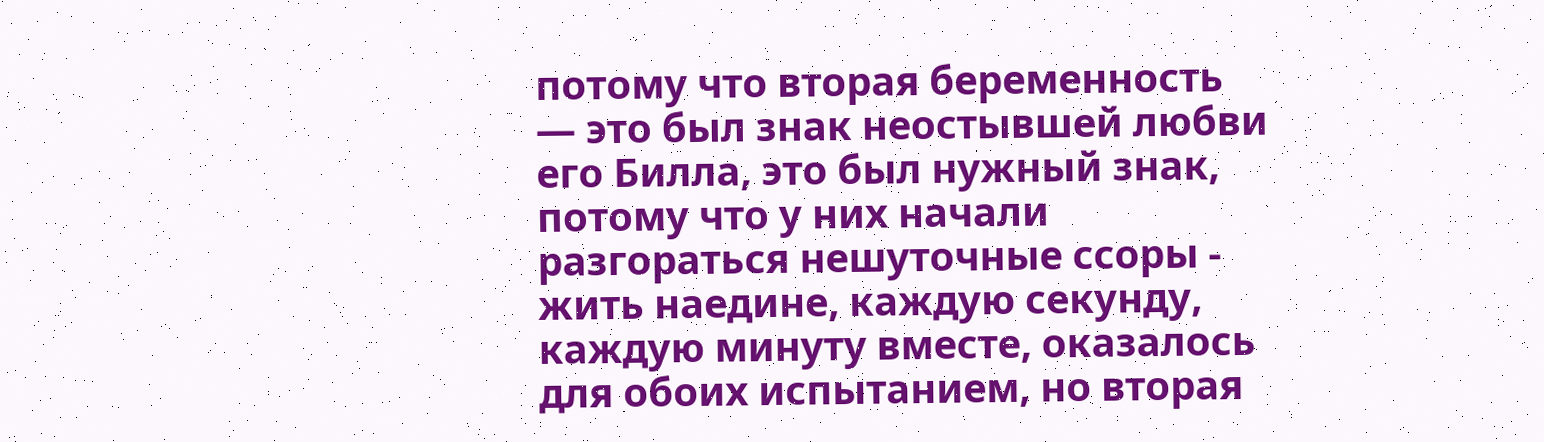потому что вторая беременность — это был знак неостывшей любви его Билла, это был нужный знак, потому что у них начали разгораться нешуточные ссоры - жить наедине, каждую секунду, каждую минуту вместе, оказалось для обоих испытанием, но вторая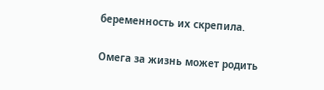беременность их скрепила.

Омега за жизнь может родить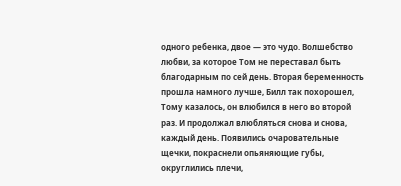одного ребенка, двое — это чудо. Волшебство любви, за которое Том не переставал быть благодарным по сей день. Вторая беременность прошла намного лучше, Билл так похорошел, Тому казалось, он влюбился в него во второй раз. И продолжал влюбляться снова и снова, каждый день. Появились очаровательные щечки, покраснели опьяняющие губы, округлились плечи,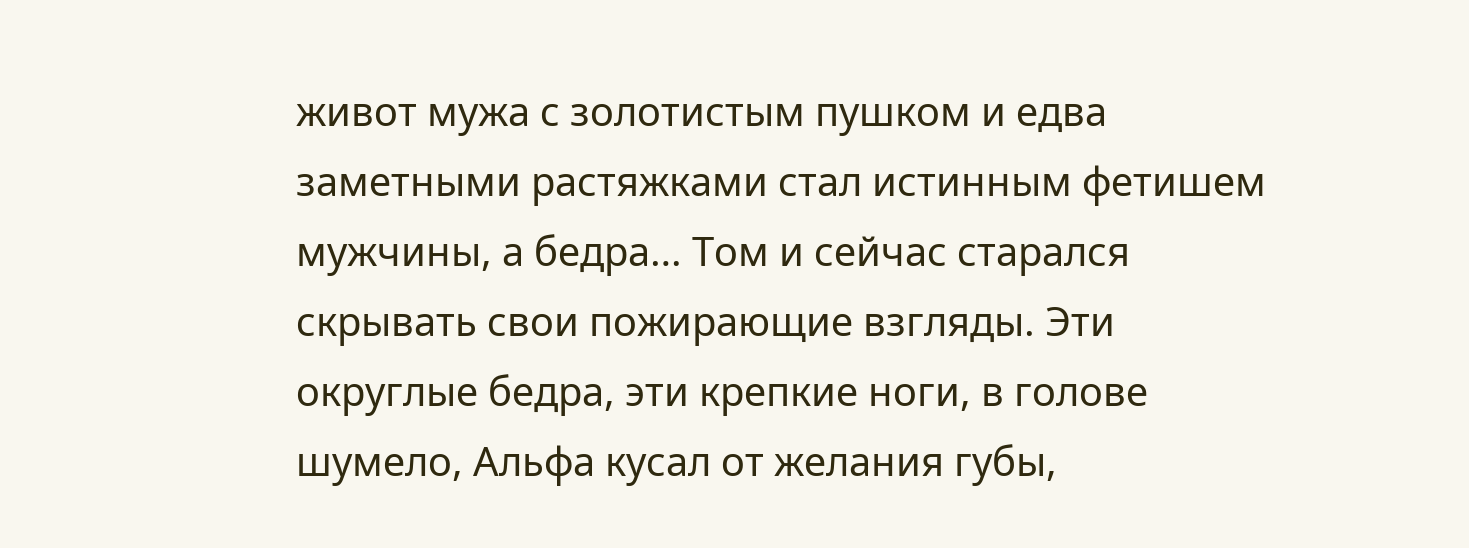живот мужа с золотистым пушком и едва заметными растяжками стал истинным фетишем мужчины, а бедра… Том и сейчас старался скрывать свои пожирающие взгляды. Эти округлые бедра, эти крепкие ноги, в голове шумело, Альфа кусал от желания губы,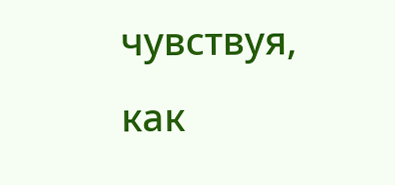чувствуя, как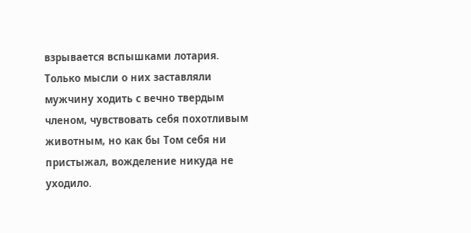взрывается вспышками лотария. Только мысли о них заставляли мужчину ходить с вечно твердым членом, чувствовать себя похотливым животным, но как бы Том себя ни пристыжал, вожделение никуда не уходило.